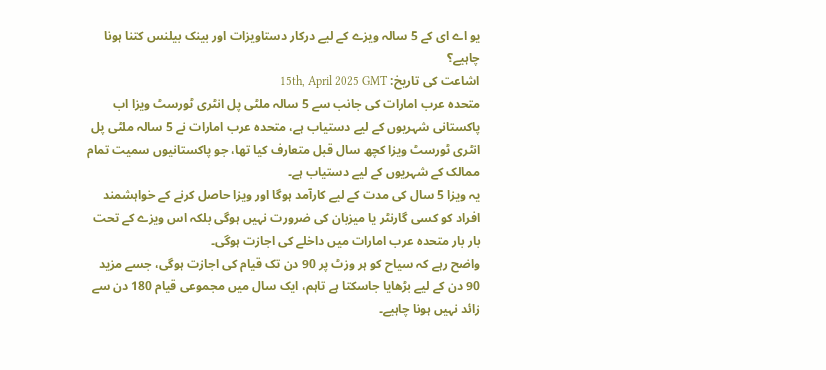یو اے ای کے 5 سالہ ویزے کے لیے درکار دستاویزات اور بینک بیلنس کتنا ہونا چاہیے؟
اشاعت کی تاریخ: 15th, April 2025 GMT
متحدہ عرب امارات کی جانب سے 5 سالہ ملٹی پل انٹری ٹورسٹ ویزا اب پاکستانی شہریوں کے لیے دستیاب ہے، متحدہ عرب امارات نے 5 سالہ ملٹی پل انٹری ٹورسٹ ویزا کچھ سال قبل متعارف کیا تھا، جو پاکستانیوں سمیت تمام ممالک کے شہریوں کے لیے دستیاب ہے۔
یہ ویزا 5 سال کی مدت کے لیے کارآمد ہوگا اور ویزا حاصل کرنے کے خواہشمند افراد کو کسی گارنٹر یا میزبان کی ضرورت نہیں ہوگی بلکہ اس ویزے کے تحت بار بار متحدہ عرب امارات میں داخلے کی اجازت ہوگی۔
واضح رہے کہ سیاح کو ہر وزٹ پر 90 دن تک قیام کی اجازت ہوگی، جسے مزید 90 دن کے لیے بڑھایا جاسکتا ہے تاہم، ایک سال میں مجموعی قیام 180 دن سے زائد نہیں ہونا چاہیے۔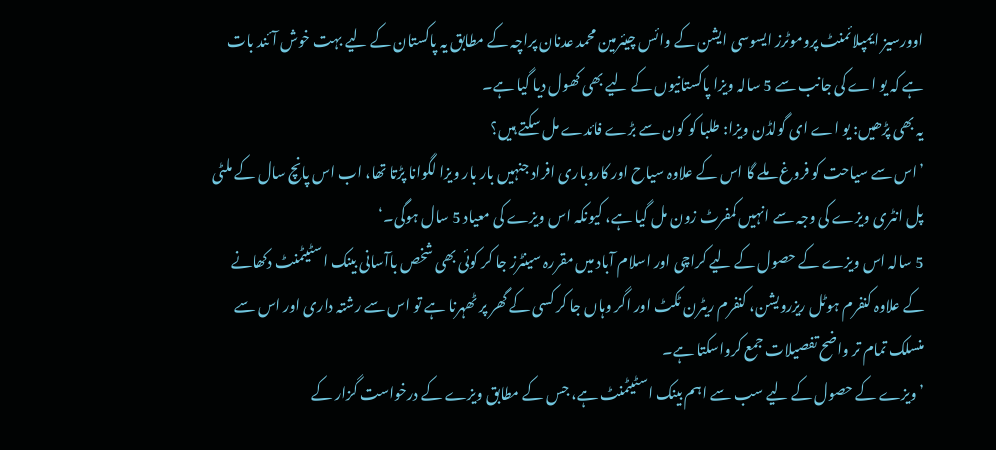اوورسیز ایمپلائمنٹ پروموٹرز ایسوسی ایشن کے وائس چیئرمین محمد عدنان پراچہ کے مطابق یہ پاکستان کے لیے بہت خوش آئند بات ہے کہ یو اے کی جانب سے 5 سالہ ویزا پاکستانیوں کے لیے بھی کھول دیا گیا ہے۔
یہ بھی پڑھیں: یو اے ای گولڈن ویزا: طلبا کو کون سے بڑے فائدے مل سکتے ہیں؟
’اس سے سیاحت کو فروغ ملے گا اس کے علاوہ سیاح اور کاروباری افراد جنہیں بار بار ویزا لگوانا پڑتا تھا، اب اس پانچ سال کے ملٹی پل انٹری ویزے کی وجہ سے انہیں کمفرٹ زون مل گیا ہے، کیونکہ اس ویزے کی معیاد 5 سال ہوگی۔‘
5 سالہ اس ویزے کے حصول کے لیے کراچی اور اسلام آباد میں مقررہ سینٹرز جا کر کوئی بھی شخص باآسانی بینک اسٹیٹمنٹ دکھانے کے علاوہ کنفرم ہوٹل ریزرویشن، کنفرم ریٹرن ٹکٹ اور اگر وہاں جا کر کسی کے گھر پر ٹھہرنا ہے تو اس سے رشتہ داری اور اس سے منسلک تمام تر واضح تفصیلات جمع کرواسکتا ہے۔
’ویزے کے حصول کے لیے سب سے اہم بینک اسٹیٹمنٹ ہے، جس کے مطابق ویزے کے درخواست گزار کے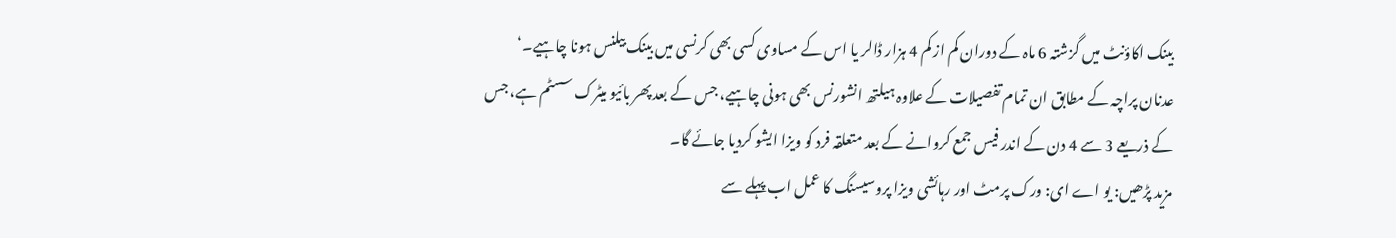بینک اکاؤنٹ میں گزشتہ 6 ماہ کے دوران کم از کم 4 ہزار ڈالر یا اس کے مساوی کسی بھی کرنسی میں بینک بیلنس ہونا چاہیے۔‘
عدنان پراچہ کے مطابق ان تمام تفصیلات کے علاوہ ہیلتھ انشورنس بھی ہونی چاہیے، جس کے بعد پھر بائیو میٹرک سسٹم ہے، جس کے ذریعے 3 سے 4 دن کے اندر فیس جمع کروانے کے بعد متعلقہ فرد کو ویزا ایشو کردیا جائے گا۔
مزید پڑھیں: یو اے ای: ورک پرمٹ اور رہائشی ویزا پروسیسنگ کا عمل اب پہلے سے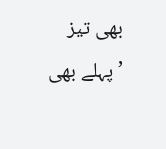بھی تیز
’پہلے بھی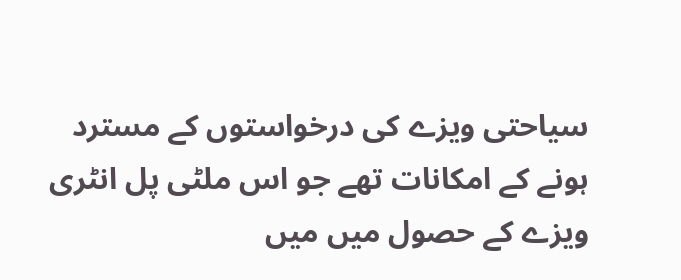سیاحتی ویزے کی درخواستوں کے مسترد ہونے کے امکانات تھے جو اس ملٹی پل انٹری ویزے کے حصول میں میں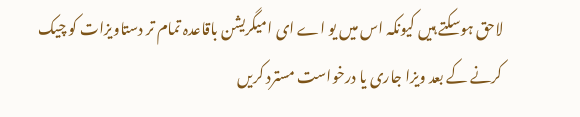لاحق ہوسکتے ہیں کیونکہ اس میں یو اے ای امیگریشن باقاعدہ تمام تر دستاویزات کو چیک کرنے کے بعد ویزا جاری یا درخواست مسترد کریں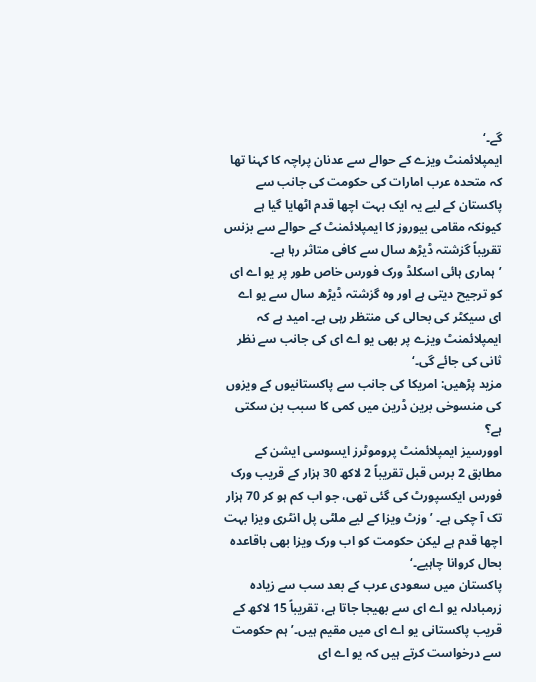گے۔‘
ایمپلائمنٹ ویزے کے حوالے سے عدنان پراچہ کا کہنا تھا کہ متحدہ عرب امارات کی حکومت کی جانب سے پاکستان کے لیے یہ ایک بہت اچھا قدم اٹھایا گیا ہے کیونکہ مقامی بیوروز کا ایمپلائمنٹ کے حوالے سے بزنس تقریباً گزشتہ ڈیڑھ سال سے کافی متاثر رہا ہے۔
’ہماری ہائی اسکلڈ ورک فورس خاص طور پر یو اے ای کو ترجیح دیتی ہے اور وہ گزشتہ ڈیڑھ سال سے یو اے ای سیکٹر کی بحالی کی منتظر رہی ہے۔ امید ہے کہ ایمپلائمنٹ ویزے پر بھی یو اے ای کی جانب سے نظر ثانی کی جائے گی۔‘
مزید پڑھیں: امریکا کی جانب سے پاکستانیوں کے ویزوں کی منسوخی برین ڈرین میں کمی کا سبب بن سکتی ہے؟
اوورسیز ایمپلائمنٹ پروموٹرز ایسوسی ایشن کے مطابق 2 برس قبل تقریباً 2 لاکھ 30 ہزار کے قریب ورک فورس ایکسپورٹ کی گئی تھی، جو اب کم ہو کر 70 ہزار تک آ چکی ہے۔ ’وزٹ ویزا کے لیے ملٹی پل انٹری ویزا بہت اچھا قدم ہے لیکن حکومت کو اب ورک ویزا بھی باقاعدہ بحال کروانا چاہیے۔‘
پاکستان میں سعودی عرب کے بعد سب سے زیادہ زرمبادلہ یو اے ای سے بھیجا جاتا ہے، تقریباً 15 لاکھ کے قریب پاکستانی یو اے ای میں مقیم ہیں۔’ہم حکومت سے درخواست کرتے ہیں کہ یو اے ای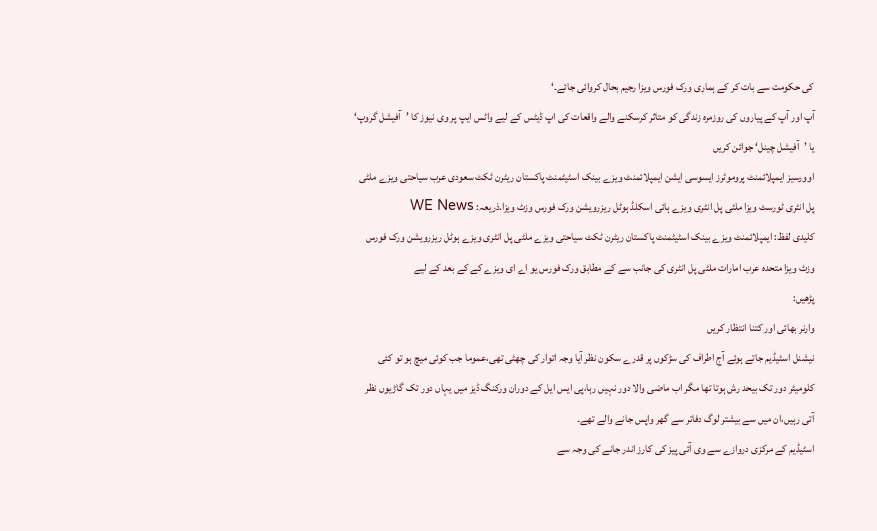کی حکومت سے بات کر کے ہماری ورک فورس ویزا رجیم بحال کروائی جائے۔‘
آپ اور آپ کے پیاروں کی روزمرہ زندگی کو متاثر کرسکنے والے واقعات کی اپ ڈیٹس کے لیے واٹس ایپ پر وی نیوز کا ’آفیشل گروپ‘ یا ’آفیشل چینل‘ جوائن کریں
اوورسیز ایمپلائمنٹ پروموٹرز ایسوسی ایشن ایمپلائمنٹ ویزے بینک اسٹیٹمنٹ پاکستان ریٹرن ٹکٹ سعودی عرب سیاحتی ویزے ملٹی پل انٹری ٹورسٹ ویزا ملٹی پل انٹری ویزے ہائی اسکلڈ ہوٹل ریزرویشن ورک فورس وزٹ ویزا.ذریعہ: WE News
کلیدی لفظ: ایمپلائمنٹ ویزے بینک اسٹیٹمنٹ پاکستان ریٹرن ٹکٹ سیاحتی ویزے ملٹی پل انٹری ویزے ہوٹل ریزرویشن ورک فورس وزٹ ویزا متحدہ عرب امارات ملٹی پل انٹری کی جانب سے کے مطابق ورک فورس یو اے ای ویزے کے کے بعد کے لیے
پڑھیں:
وارنر بھائی اور کتنا انتظار کریں
نیشنل اسٹیڈیم جاتے ہوئے آج اطراف کی سڑکوں پر قدرے سکون نظر آیا وجہ اتوار کی چھٹی تھی،عموما جب کوئی میچ ہو تو کئی کلومیٹر دور تک بیحد رش ہوتا تھا مگر اب ماضی والا دور نہیں رہا،پی ایس ایل کے دوران ورکنگ ڈیز میں یہاں دور تک گاڑیوں نظر آتی رہیں،ان میں سے بیشتر لوگ دفاتر سے گھر واپس جانے والے تھے۔
اسٹیڈیم کے مرکزی دروازے سے وی آئی پیز کی کارز اندر جانے کی وجہ سے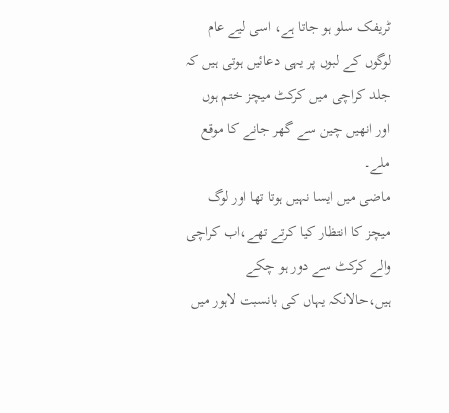ٹریفک سلو ہو جاتا ہے، اسی لیے عام لوگوں کے لبوں پر یہی دعائیں ہوتی ہیں کہ جلد کراچی میں کرکٹ میچز ختم ہوں اور انھیں چین سے گھر جانے کا موقع ملے۔
ماضی میں ایسا نہیں ہوتا تھا اور لوگ میچز کا انتظار کیا کرتے تھے،اب کراچی والے کرکٹ سے دور ہو چکے ہیں،حالانکہ یہاں کی بانسبت لاہور میں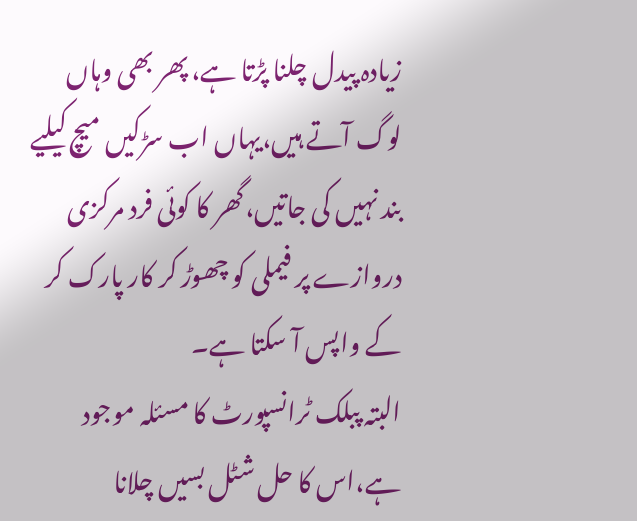زیادہ پیدل چلنا پڑتا ہے، پھر بھی وہاں لوگ آتے ہیں،یہاں اب سڑکیں میچ کیلیے بند نہیں کی جاتیں،گھر کا کوئی فرد مرکزی دروازے پر فیملی کو چھوڑ کر کار پارک کر کے واپس آ سکتا ہے۔
البتہ پبلک ٹرانسپورٹ کا مسئلہ موجود ہے،اس کا حل شٹل بسیں چلانا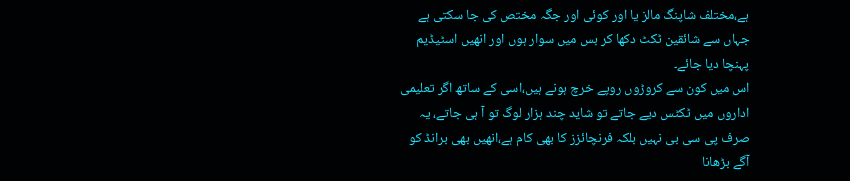ہے،مختلف شاپنگ مالز یا اور کوئی اور جگہ مختص کی جا سکتی ہے جہاں سے شائقین ٹکٹ دکھا کر بس میں سوار ہوں اور انھیں اسٹیڈیم پہنچا دیا جائے۔
اس میں کون سے کروڑوں روپے خرچ ہونے ہیں،اسی کے ساتھ اگر تعلیمی اداروں میں ٹکٹس دیے جاتے تو شاید چند ہزار لوگ تو آ ہی جاتے، یہ صرف پی سی بی نہیں بلکہ فرنچائزز کا بھی کام ہے،انھیں بھی برانڈ کو آگے بڑھانا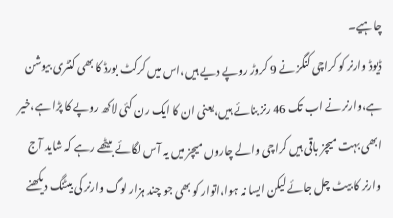چاہیے۔
ڈیوڈ وارنر کو کراچی کنگز نے 9 کروڑ روپے دیے ہیں،اس میں کرکٹ بورڈ کا بھی کنٹری بیوشن ہے،وارنر نے اب تک 46 رنز بنائے ہیں،یعنی ان کا ایک رن کئی لاکھ روپے کا پڑا ہے،خیر ابھی بہت میچز باقی ہیں کراچی والے چاروں میچز میں یہ آس لگائے بیٹھے رہے کہ شاید آج وارنر کا بیٹ چل جائے لیکن ایسا نہ ہوا،اتوار کو بھی جو چند ہزار لوگ وارنر کی بیٹنگ دیکھنے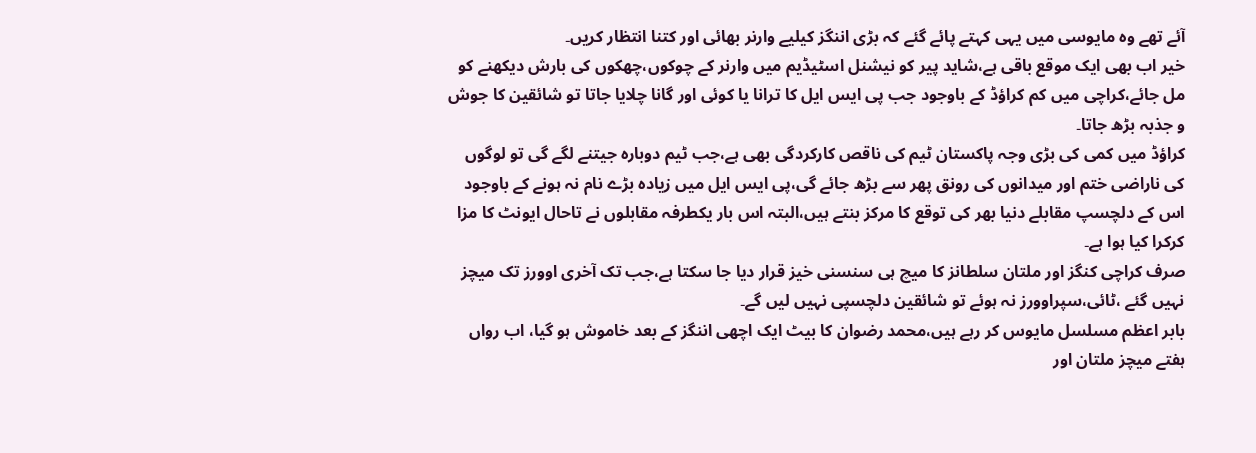آئے تھے وہ مایوسی میں یہی کہتے پائے گئے کہ بڑی اننگز کیلیے وارنر بھائی اور کتنا انتظار کریں۔
خیر اب بھی ایک موقع باقی ہے،شاید پیر کو نیشنل اسٹیڈیم میں وارنر کے چوکوں،چھکوں کی بارش دیکھنے کو مل جائے،کراچی میں کم کراؤڈ کے باوجود جب پی ایس ایل کا ترانا یا کوئی اور گانا چلایا جاتا تو شائقین کا جوش و جذبہ بڑھ جاتا۔
کراؤڈ میں کمی کی بڑی وجہ پاکستان ٹیم کی ناقص کارکردگی بھی ہے،جب ٹیم دوبارہ جیتنے لگے گی تو لوگوں کی ناراضی ختم اور میدانوں کی رونق پھر سے بڑھ جائے گی،پی ایس ایل میں زیادہ بڑے نام نہ ہونے کے باوجود اس کے دلچسپ مقابلے دنیا بھر کی توقع کا مرکز بنتے ہیں،البتہ اس بار یکطرفہ مقابلوں نے تاحال ایونٹ کا مزا کرکرا کیا ہوا ہے۔
صرف کراچی کنگز اور ملتان سلطانز کا میچ ہی سنسنی خیز قرار دیا جا سکتا ہے،جب تک آخری اوورز تک میچز نہیں گئے ،ٹائی،سپراوورز نہ ہوئے تو شائقین دلچسپی نہیں لیں گے۔
بابر اعظم مسلسل مایوس کر رہے ہیں،محمد رضوان کا بیٹ ایک اچھی اننگز کے بعد خاموش ہو گیا، اب رواں ہفتے میچز ملتان اور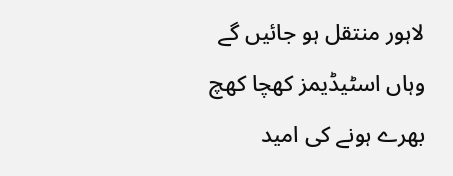لاہور منتقل ہو جائیں گے وہاں اسٹیڈیمز کھچا کھچ بھرے ہونے کی امید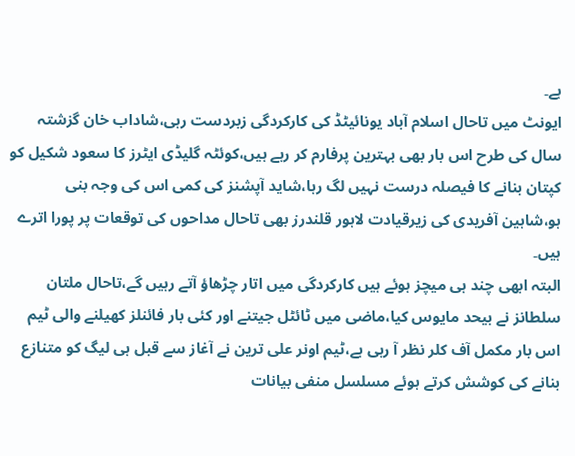ہے۔
ایونٹ میں تاحال اسلام آباد یونائیٹڈ کی کارکردگی زبردست رہی،شاداب خان گزشتہ سال کی طرح اس بار بھی بہترین پرفارم کر رہے ہیں،کوئٹہ گلیڈی ایٹرز کا سعود شکیل کو کپتان بنانے کا فیصلہ درست نہیں لگ رہا،شاید آپشنز کی کمی اس کی وجہ بنی ہو،شاہین آفریدی کی زیرقیادت لاہور قلندرز بھی تاحال مداحوں کی توقعات پر پورا اترے ہیں۔
البتہ ابھی چند ہی میچز ہوئے ہیں کارکردگی میں اتار چڑھاؤ آتے رہیں گے،تاحال ملتان سلطانز نے بیحد مایوس کیا،ماضی میں ٹائٹل جیتنے اور کئی بار فائنلز کھیلنے والی ٹیم اس بار مکمل آف کلر نظر آ رہی ہے،ٹیم اونر علی ترین نے آغاز سے قبل ہی لیگ کو متنازع بنانے کی کوشش کرتے ہوئے مسلسل منفی بیانات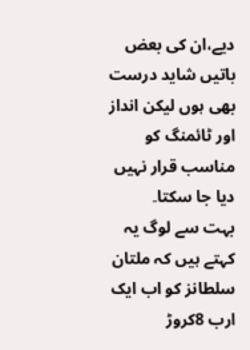دیے،ان کی بعض باتیں شاید درست بھی ہوں لیکن انداز اور ٹائمنگ کو مناسب قرار نہیں دیا جا سکتا۔
بہت سے لوگ یہ کہتے ہیں کہ ملتان سلطانز کو اب ایک ارب 8کروڑ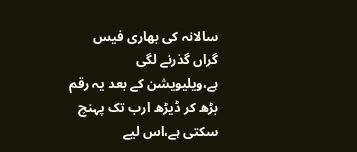سالانہ کی بھاری فیس گراں گذرنے لگی ہے،ویلیویشن کے بعد یہ رقم بڑھ کر ڈیڑھ ارب تک پہنچ سکتی ہے،اس لیے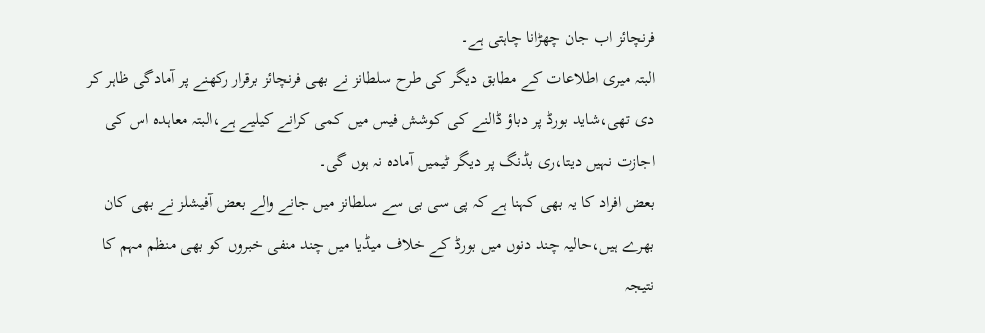فرنچائز اب جان چھڑانا چاہتی ہے۔
البتہ میری اطلاعات کے مطابق دیگر کی طرح سلطانز نے بھی فرنچائز برقرار رکھنے پر آمادگی ظاہر کر دی تھی،شاید بورڈ پر دباؤ ڈالنے کی کوشش فیس میں کمی کرانے کیلیے ہے،البتہ معاہدہ اس کی اجازت نہیں دیتا،ری بڈنگ پر دیگر ٹیمیں آمادہ نہ ہوں گی۔
بعض افراد کا یہ بھی کہنا ہے کہ پی سی بی سے سلطانز میں جانے والے بعض آفیشلز نے بھی کان بھرے ہیں،حالیہ چند دنوں میں بورڈ کے خلاف میڈیا میں چند منفی خبروں کو بھی منظم مہم کا نتیجہ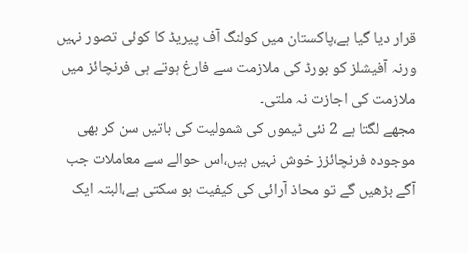قرار دیا گیا ہے،پاکستان میں کولنگ آف پیریڈ کا کوئی تصور نہیں ورنہ آفیشلز کو بورڈ کی ملازمت سے فارغ ہوتے ہی فرنچائز میں ملازمت کی اجازت نہ ملتی۔
مجھے لگتا ہے 2 نئی ٹیموں کی شمولیت کی باتیں سن کر بھی موجودہ فرنچائزز خوش نہیں ہیں،اس حوالے سے معاملات جب آگے بڑھیں گے تو محاذ آرائی کی کیفیت ہو سکتی ہے،البتہ ایک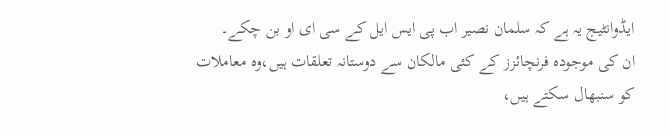ایڈوانٹیج یہ ہے کہ سلمان نصیر اب پی ایس ایل کے سی ای او بن چکے۔
ان کی موجودہ فرنچائزز کے کئی مالکان سے دوستانہ تعلقات ہیں،وہ معاملات کو سنبھال سکتے ہیں،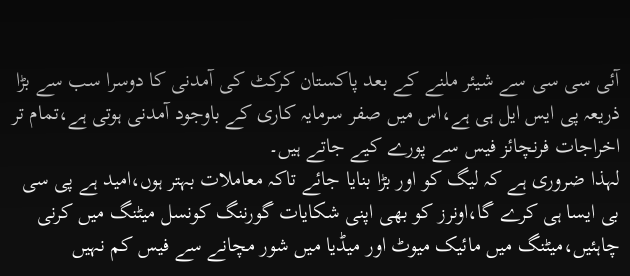آئی سی سی سے شیئر ملنے کے بعد پاکستان کرکٹ کی آمدنی کا دوسرا سب سے بڑا ذریعہ پی ایس ایل ہی ہے،اس میں صفر سرمایہ کاری کے باوجود آمدنی ہوتی ہے،تمام تر اخراجات فرنچائز فیس سے پورے کیے جاتے ہیں۔
لہذا ضروری ہے کہ لیگ کو اور بڑا بنایا جائے تاکہ معاملات بہتر ہوں،امید ہے پی سی بی ایسا ہی کرے گا،اونرز کو بھی اپنی شکایات گورننگ کونسل میٹنگ میں کرنی چاہئیں،میٹنگ میں مائیک میوٹ اور میڈیا میں شور مچانے سے فیس کم نہیں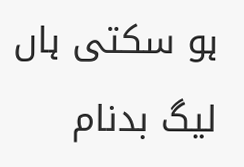ہو سکتی ہاں لیگ بدنام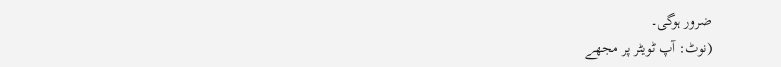ضرور ہوگی۔
(نوٹ: آپ ٹویٹر پر مجھے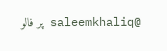@saleemkhaliq پر فالو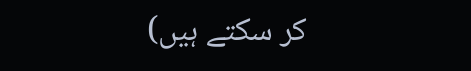کر سکتے ہیں)